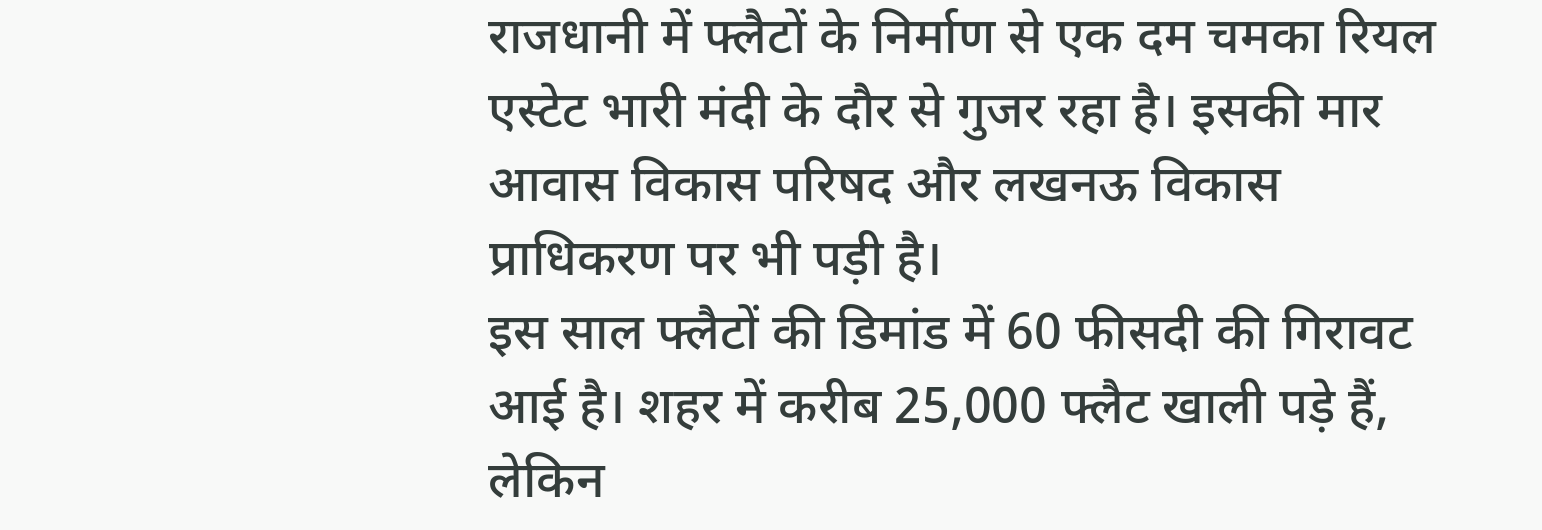राजधानी में फ्लैटों के निर्माण से एक दम चमका रियल एस्टेट भारी मंदी के दौर से गुजर रहा है। इसकी मार आवास विकास परिषद और लखनऊ विकास प्राधिकरण पर भी पड़ी है।
इस साल फ्लैटों की डिमांड में 60 फीसदी की गिरावट आई है। शहर में करीब 25,000 फ्लैट खाली पड़े हैं, लेकिन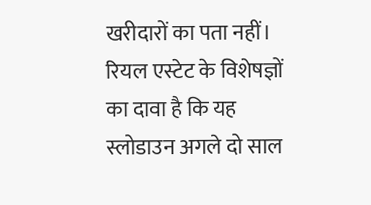खरीदारों का पता नहीं। रियल एस्टेट के विशेषज्ञों का दावा है कि यह स्लोडाउन अगले दो साल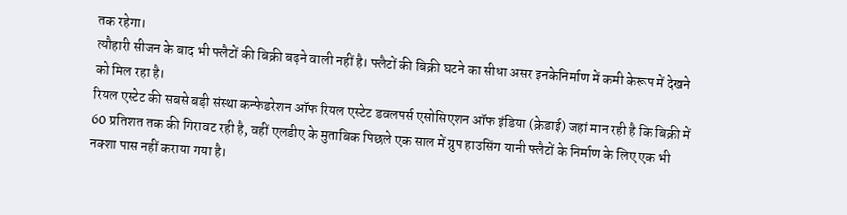तक रहेगा।
त्यौहारी सीजन के बाद भी फ्लैटों की बिक्री बढ़ने वाली नहीं है। फ्लैटों की बिक्री घटने का सीधा असर इनकेनिर्माण में कमी केरूप में देखने को मिल रहा है।
रियल एस्टेट की सबसे बड़ी संस्था कन्फेडरेशन ऑफ रियल एस्टेट डवलपर्स एसोसिएशन ऑफ इंडिया (क्रेडाई) जहां मान रही है कि बिक्री में 60 प्रतिशत तक की गिरावट रही है, वहीं एलडीए के मुताबिक पिछले एक साल में ग्रुप हाउसिंग यानी फ्लैटों के निर्माण के लिए एक भी नक्शा पास नहीं कराया गया है।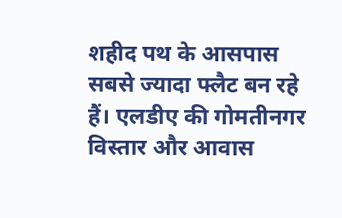शहीद पथ के आसपास सबसे ज्यादा फ्लैट बन रहे हैं। एलडीए की गोमतीनगर विस्तार और आवास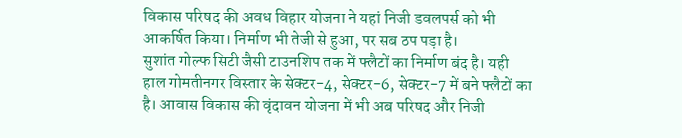विकास परिषद की अवध विहार योजना ने यहां निजी डवलपर्स को भी आकर्षित किया। निर्माण भी तेजी से हुआ, पर सब ठप पड़ा है।
सुशांत गोल्फ सिटी जैसी टाउनशिप तक में फ्लैटों का निर्माण बंद है। यही हाल गोमतीनगर विस्तार के सेक्टर-4, सेक्टर-6, सेक्टर-7 में बने फ्लैटों का है। आवास विकास की वृंदावन योजना में भी अब परिषद और निजी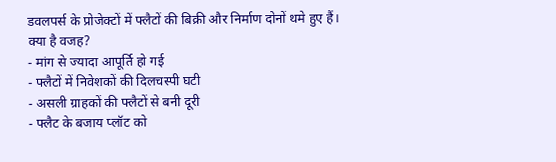डवलपर्स के प्रोजेक्टों में फ्लैटों की बिक्री और निर्माण दोनों थमे हुए हैं।
क्या है वजह?
- मांग से ज्यादा आपूर्ति हो गई
- फ्लैटों में निवेशकों की दिलचस्पी घटी
- असली ग्राहकों की फ्लैटों से बनी दूरी
- फ्लैट के बजाय प्लॉट को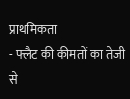प्राथमिकता
- फ्लैट की कीमतों का तेजी से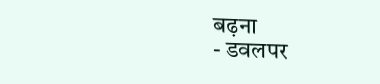बढ़ना
- डवलपर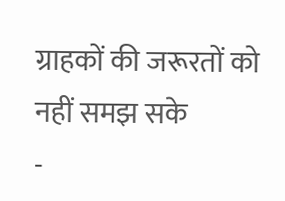ग्राहकों की जरूरतों को नहीं समझ सके
-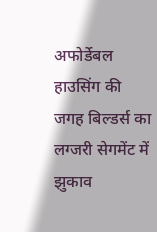अफोर्डेबल हाउसिंग की जगह बिल्डर्स का लग्जरी सेगमेंट में झुकाव